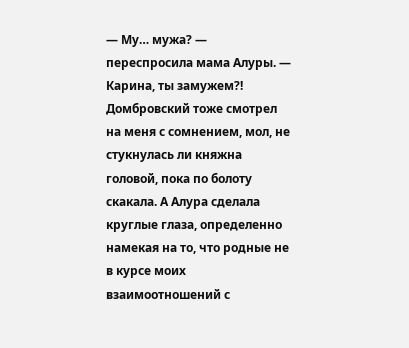— Му… мужа? — переспросила мама Алуры. — Карина, ты замужем?!
Домбровский тоже смотрел на меня с сомнением, мол, не стукнулась ли княжна головой, пока по болоту скакала. А Алура сделала круглые глаза, определенно намекая на то, что родные не в курсе моих взаимоотношений с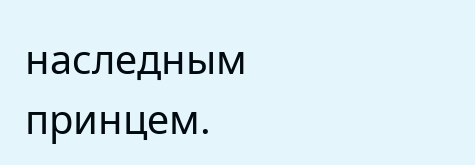наследным принцем.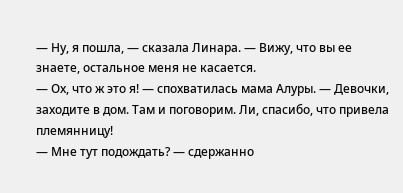— Ну, я пошла, — сказала Линара. — Вижу, что вы ее знаете, остальное меня не касается.
— Ох, что ж это я! — спохватилась мама Алуры. — Девочки, заходите в дом. Там и поговорим. Ли, спасибо, что привела племянницу!
— Мне тут подождать? — сдержанно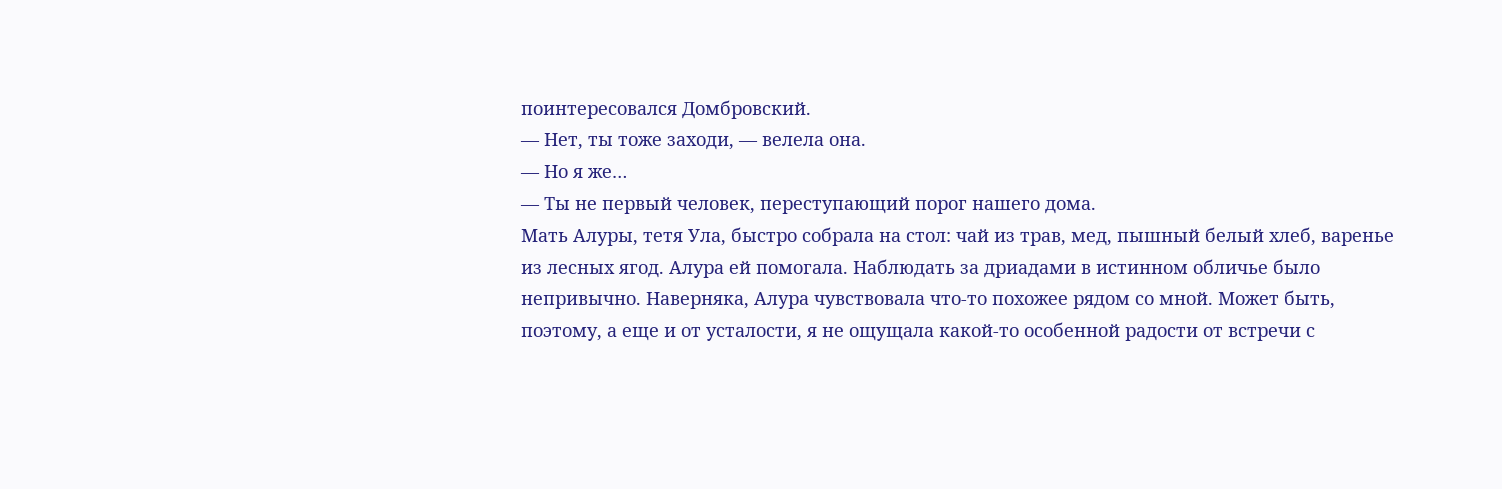поинтересовался Домбровский.
— Нет, ты тоже заходи, — велела она.
— Но я же…
— Ты не первый человек, переступающий порог нашего дома.
Мать Алуры, тетя Ула, быстро собрала на стол: чай из трав, мед, пышный белый хлеб, варенье из лесных ягод. Алура ей помогала. Наблюдать за дриадами в истинном обличье было непривычно. Наверняка, Алура чувствовала что-то похожее рядом со мной. Может быть, поэтому, а еще и от усталости, я не ощущала какой-то особенной радости от встречи с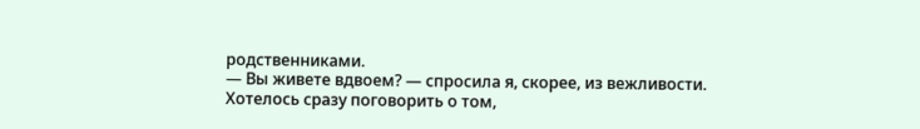родственниками.
— Вы живете вдвоем? — спросила я, скорее, из вежливости.
Хотелось сразу поговорить о том,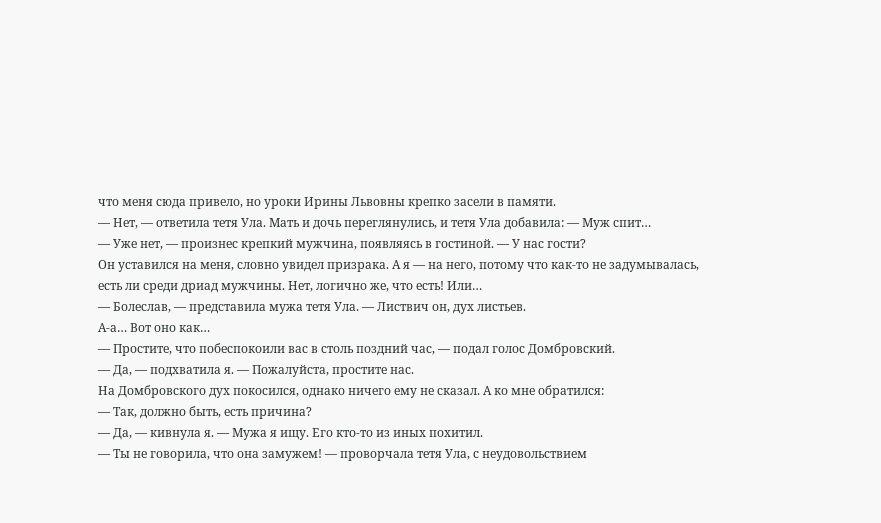что меня сюда привело, но уроки Ирины Львовны крепко засели в памяти.
— Нет, — ответила тетя Ула. Мать и дочь переглянулись, и тетя Ула добавила: — Муж спит…
— Уже нет, — произнес крепкий мужчина, появляясь в гостиной. — У нас гости?
Он уставился на меня, словно увидел призрака. А я — на него, потому что как-то не задумывалась, есть ли среди дриад мужчины. Нет, логично же, что есть! Или…
— Болеслав, — представила мужа тетя Ула. — Листвич он, дух листьев.
А-а… Вот оно как…
— Простите, что побеспокоили вас в столь поздний час, — подал голос Домбровский.
— Да, — подхватила я. — Пожалуйста, простите нас.
На Домбровского дух покосился, однако ничего ему не сказал. А ко мне обратился:
— Так, должно быть, есть причина?
— Да, — кивнула я. — Мужа я ищу. Его кто-то из иных похитил.
— Ты не говорила, что она замужем! — проворчала тетя Ула, с неудовольствием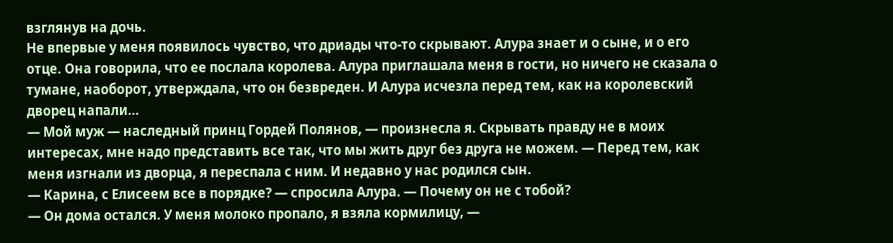взглянув на дочь.
Не впервые у меня появилось чувство, что дриады что-то скрывают. Алура знает и о сыне, и о его отце. Она говорила, что ее послала королева. Алура приглашала меня в гости, но ничего не сказала о тумане, наоборот, утверждала, что он безвреден. И Алура исчезла перед тем, как на королевский дворец напали…
— Мой муж — наследный принц Гордей Полянов, — произнесла я. Скрывать правду не в моих интересах, мне надо представить все так, что мы жить друг без друга не можем. — Перед тем, как меня изгнали из дворца, я переспала с ним. И недавно у нас родился сын.
— Карина, с Елисеем все в порядке? — спросила Алура. — Почему он не с тобой?
— Он дома остался. У меня молоко пропало, я взяла кормилицу, —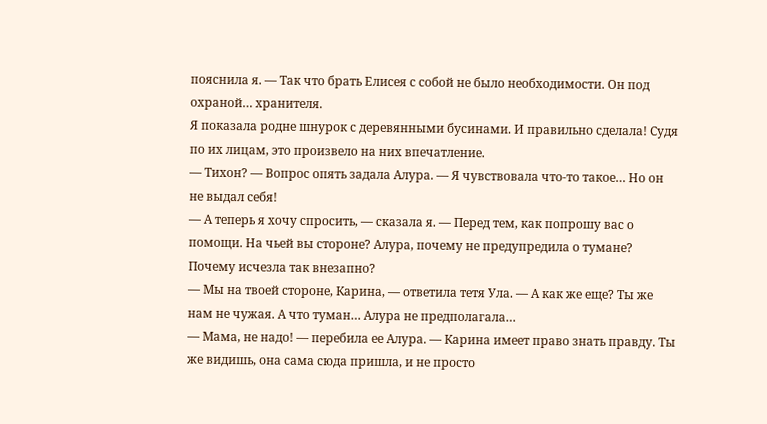пояснила я. — Так что брать Елисея с собой не было необходимости. Он под охраной… хранителя.
Я показала родне шнурок с деревянными бусинами. И правильно сделала! Судя по их лицам, это произвело на них впечатление.
— Тихон? — Вопрос опять задала Алура. — Я чувствовала что-то такое… Но он не выдал себя!
— А теперь я хочу спросить, — сказала я. — Перед тем, как попрошу вас о помощи. На чьей вы стороне? Алура, почему не предупредила о тумане? Почему исчезла так внезапно?
— Мы на твоей стороне, Карина, — ответила тетя Ула. — А как же еще? Ты же нам не чужая. А что туман… Алура не предполагала…
— Мама, не надо! — перебила ее Алура. — Карина имеет право знать правду. Ты же видишь, она сама сюда пришла, и не просто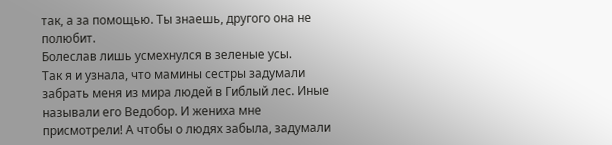так, а за помощью. Ты знаешь, другого она не полюбит.
Болеслав лишь усмехнулся в зеленые усы.
Так я и узнала, что мамины сестры задумали забрать меня из мира людей в Гиблый лес. Иные называли его Ведобор. И жениха мне присмотрели! А чтобы о людях забыла, задумали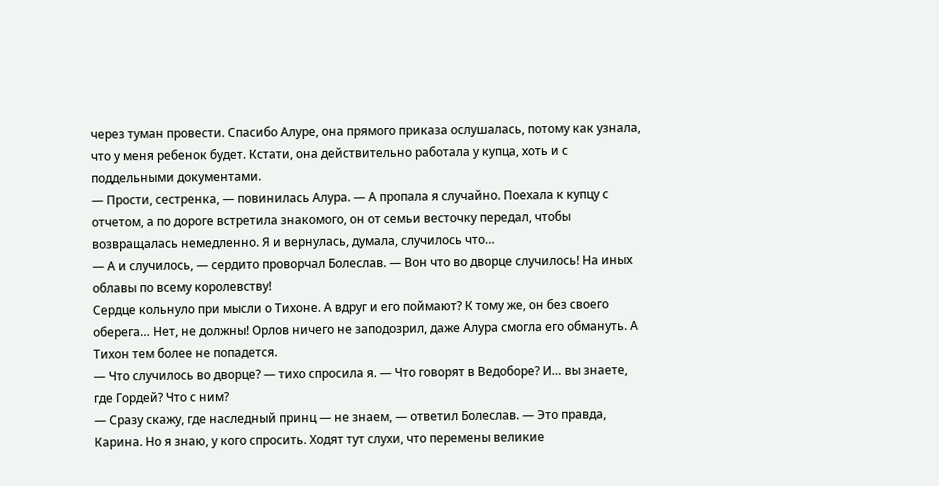через туман провести. Спасибо Алуре, она прямого приказа ослушалась, потому как узнала, что у меня ребенок будет. Кстати, она действительно работала у купца, хоть и с поддельными документами.
— Прости, сестренка, — повинилась Алура. — А пропала я случайно. Поехала к купцу с отчетом, а по дороге встретила знакомого, он от семьи весточку передал, чтобы возвращалась немедленно. Я и вернулась, думала, случилось что…
— А и случилось, — сердито проворчал Болеслав. — Вон что во дворце случилось! На иных облавы по всему королевству!
Сердце кольнуло при мысли о Тихоне. А вдруг и его поймают? К тому же, он без своего оберега… Нет, не должны! Орлов ничего не заподозрил, даже Алура смогла его обмануть. А Тихон тем более не попадется.
— Что случилось во дворце? — тихо спросила я. — Что говорят в Ведоборе? И… вы знаете, где Гордей? Что с ним?
— Сразу скажу, где наследный принц — не знаем, — ответил Болеслав. — Это правда, Карина. Но я знаю, у кого спросить. Ходят тут слухи, что перемены великие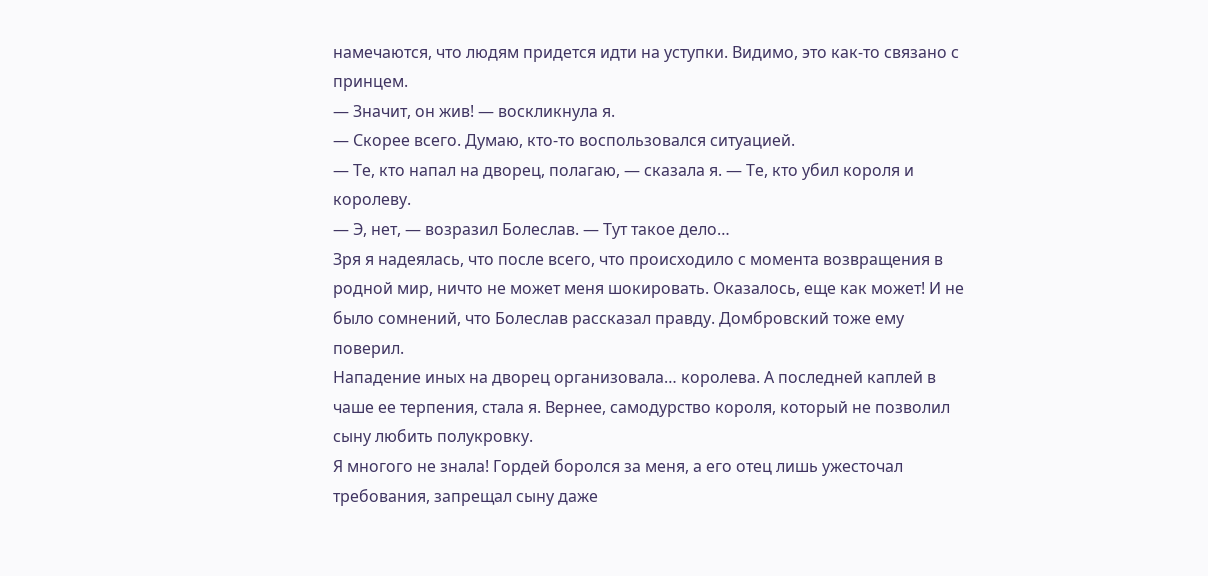намечаются, что людям придется идти на уступки. Видимо, это как-то связано с принцем.
— Значит, он жив! — воскликнула я.
— Скорее всего. Думаю, кто-то воспользовался ситуацией.
— Те, кто напал на дворец, полагаю, — сказала я. — Те, кто убил короля и королеву.
— Э, нет, — возразил Болеслав. — Тут такое дело…
Зря я надеялась, что после всего, что происходило с момента возвращения в родной мир, ничто не может меня шокировать. Оказалось, еще как может! И не было сомнений, что Болеслав рассказал правду. Домбровский тоже ему поверил.
Нападение иных на дворец организовала… королева. А последней каплей в чаше ее терпения, стала я. Вернее, самодурство короля, который не позволил сыну любить полукровку.
Я многого не знала! Гордей боролся за меня, а его отец лишь ужесточал требования, запрещал сыну даже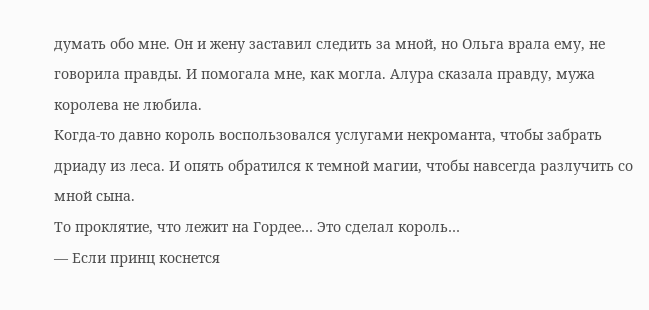думать обо мне. Он и жену заставил следить за мной, но Ольга врала ему, не говорила правды. И помогала мне, как могла. Алура сказала правду, мужа королева не любила.
Когда-то давно король воспользовался услугами некроманта, чтобы забрать дриаду из леса. И опять обратился к темной магии, чтобы навсегда разлучить со мной сына.
То проклятие, что лежит на Гордее… Это сделал король…
— Если принц коснется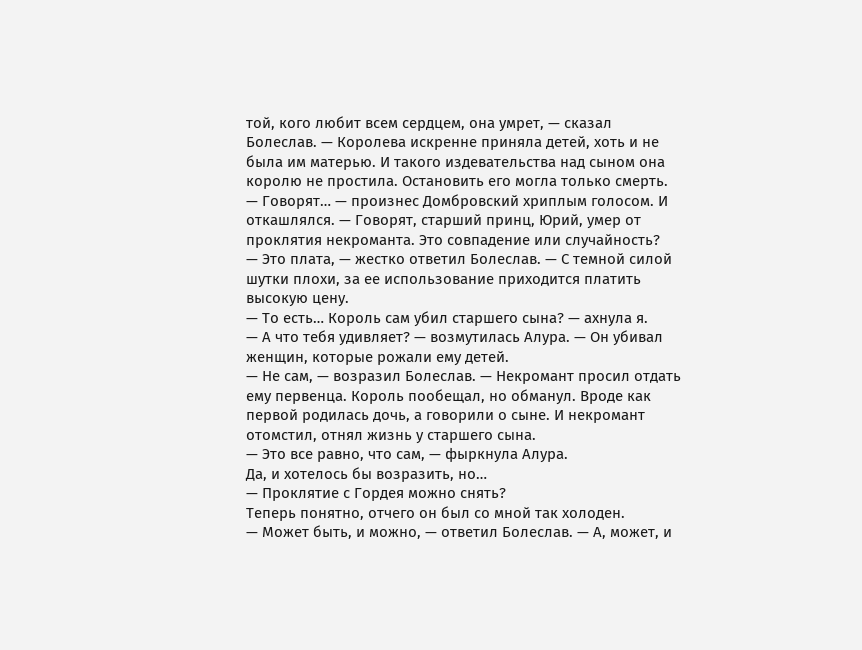той, кого любит всем сердцем, она умрет, — сказал Болеслав. — Королева искренне приняла детей, хоть и не была им матерью. И такого издевательства над сыном она королю не простила. Остановить его могла только смерть.
— Говорят… — произнес Домбровский хриплым голосом. И откашлялся. — Говорят, старший принц, Юрий, умер от проклятия некроманта. Это совпадение или случайность?
— Это плата, — жестко ответил Болеслав. — С темной силой шутки плохи, за ее использование приходится платить высокую цену.
— То есть… Король сам убил старшего сына? — ахнула я.
— А что тебя удивляет? — возмутилась Алура. — Он убивал женщин, которые рожали ему детей.
— Не сам, — возразил Болеслав. — Некромант просил отдать ему первенца. Король пообещал, но обманул. Вроде как первой родилась дочь, а говорили о сыне. И некромант отомстил, отнял жизнь у старшего сына.
— Это все равно, что сам, — фыркнула Алура.
Да, и хотелось бы возразить, но…
— Проклятие с Гордея можно снять?
Теперь понятно, отчего он был со мной так холоден.
— Может быть, и можно, — ответил Болеслав. — А, может, и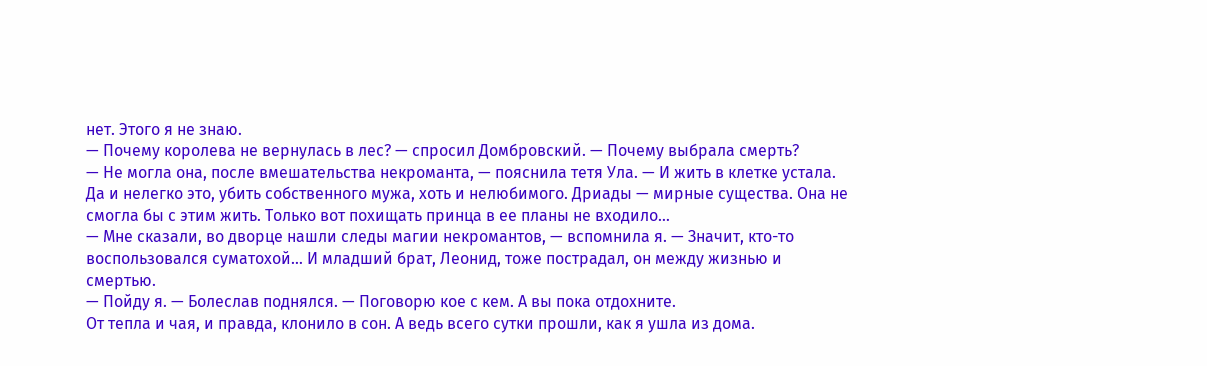нет. Этого я не знаю.
— Почему королева не вернулась в лес? — спросил Домбровский. — Почему выбрала смерть?
— Не могла она, после вмешательства некроманта, — пояснила тетя Ула. — И жить в клетке устала. Да и нелегко это, убить собственного мужа, хоть и нелюбимого. Дриады — мирные существа. Она не смогла бы с этим жить. Только вот похищать принца в ее планы не входило…
— Мне сказали, во дворце нашли следы магии некромантов, — вспомнила я. — Значит, кто-то воспользовался суматохой… И младший брат, Леонид, тоже пострадал, он между жизнью и смертью.
— Пойду я. — Болеслав поднялся. — Поговорю кое с кем. А вы пока отдохните.
От тепла и чая, и правда, клонило в сон. А ведь всего сутки прошли, как я ушла из дома.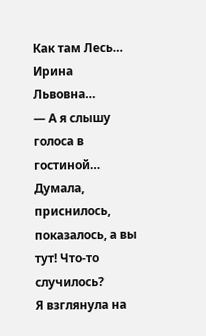Как там Лесь… Ирина Львовна…
— А я слышу голоса в гостиной… Думала, приснилось, показалось, а вы тут! Что-то случилось?
Я взглянула на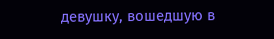девушку, вошедшую в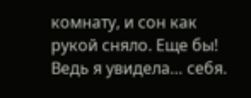комнату, и сон как рукой сняло. Еще бы! Ведь я увидела… себя.